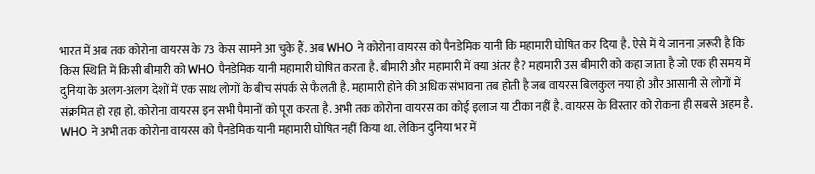भारत में अब तक कोरोना वायरस के 73 केस सामने आ चुके हैं. अब WHO ने कोरोना वायरस को पैनडेमिक यानी कि महामारी घोषित कर दिया है. ऐसे में ये जानना ज़रूरी है कि किस स्थिति में किसी बीमारी को WHO पैनडेमिक यानी महामारी घोषित करता है. बीमारी और महामारी में क्या अंतर है? महामारी उस बीमारी को कहा जाता है जो एक ही समय में  दुनिया के अलग-अलग देशों में एक साथ लोगों के बीच संपर्क से फैलती है. महामारी होने की अधिक संभावना तब होती है जब वायरस बिलकुल नया हो और आसानी से लोगों में संक्रमित हो रहा हो. कोरोना वायरस इन सभी पैमानों को पूरा करता है. अभी तक कोरोना वायरस का कोई इलाज या टीका नहीं है. वायरस के विस्तार को रोकना ही सबसे अहम है. WHO ने अभी तक कोरोना वायरस को पैनडेमिक यानी महामारी घोषित नहीं किया था. लेकिन दुनिया भर में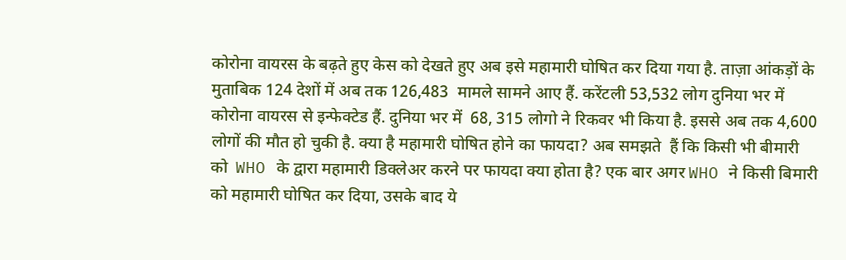कोरोना वायरस के बढ़ते हुए केस को देखते हुए अब इसे महामारी घोषित कर दिया गया है. ताज़ा आंकड़ों के मुताबिक 124 देशों में अब तक 126,483  मामले सामने आए हैं. करेंटली 53,532 लोग दुनिया भर में कोरोना वायरस से इन्फेक्टेड हैं. दुनिया भर में  68, 315 लोगो ने रिकवर भी किया है. इससे अब तक 4,600 लोगों की मौत हो चुकी है. क्या है महामारी घोषित होने का फायदा? अब समझते  हैं कि किसी भी बीमारी  को  WHO के द्वारा महामारी डिक्लेअर करने पर फायदा क्या होता है? एक बार अगर WHO ने किसी बिमारी को महामारी घोषित कर दिया, उसके बाद ये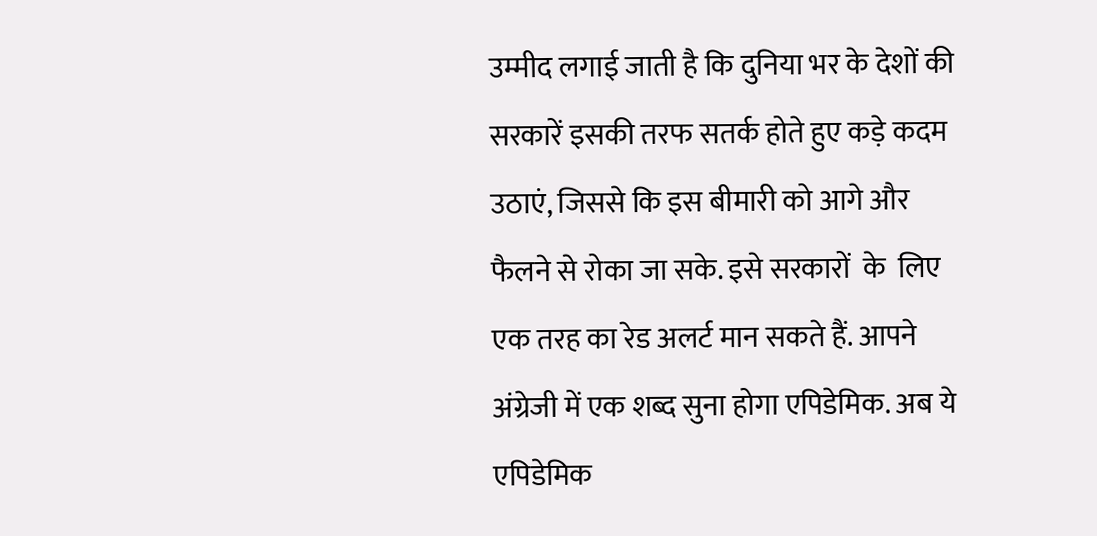उम्मीद लगाई जाती है कि दुनिया भर के देशों की सरकारें इसकी तरफ सतर्क होते हुए कड़े कदम उठाएं, जिससे कि इस बीमारी को आगे और फैलने से रोका जा सके. इसे सरकारों  के  लिए एक तरह का रेड अलर्ट मान सकते हैं. आपने अंग्रेजी में एक शब्द सुना होगा एपिडेमिक. अब ये एपिडेमिक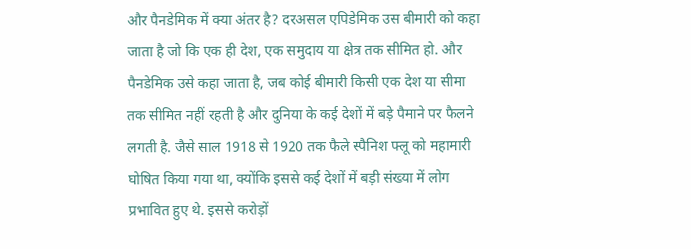और पैनडेमिक में क्या अंतर है? दरअसल एपिडेमिक उस बीमारी को कहा जाता है जो कि एक ही देश, एक समुदाय या क्षेत्र तक सीमित हो. और पैनडेमिक उसे कहा जाता है, जब कोई बीमारी किसी एक देश या सीमा तक सीमित नहीं रहती है और दुनिया के कई देशों में बड़े पैमाने पर फैलने लगती है. जैसे साल 1918 से 1920 तक फैले स्पैनिश फ्लू को महामारी घोषित किया गया था, क्योंकि इससे कई देशों में बड़ी संख्या में लोग प्रभावित हुए थे. इससे करोड़ों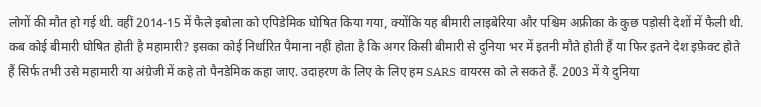लोगों की मौत हो गई थी. वहीं 2014-15 में फैले इबोला को एपिडेमिक घोषित किया गया, क्योंकि यह बीमारी लाइबेरिया और पश्चिम अफ्रीका के कुछ पड़ोसी देशों में फैली थी. कब कोई बीमारी घोषित होती है महामारी? इसका कोई निर्धारित पैमाना नहीं होता है कि अगर किसी बीमारी से दुनिया भर में इतनी मौते होती हैं या फिर इतने देश इफ़ेक्ट होते हैं सिर्फ तभी उसे महामारी या अंग्रेजी में कहे तो पैनडेमिक कहा जाए. उदाहरण के लिए के लिए हम SARS वायरस को ले सकते हैं. 2003 में ये दुनिया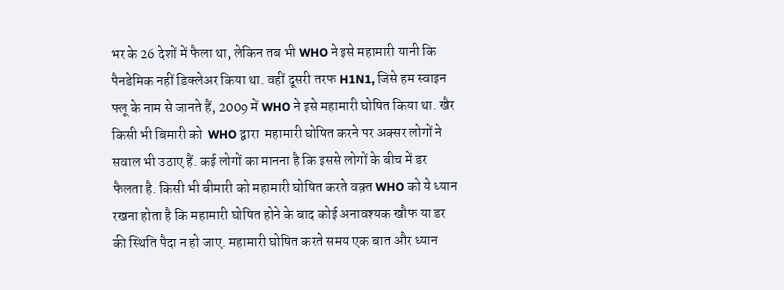भर के 26 देशों में फैला था, लेकिन तब भी WHO ने इसे महामारी यानी कि पैनडेमिक नहीं डिक्लेअर किया था. वहीं दूसरी तरफ H1N1, जिसे हम स्वाइन फ्लू के नाम से जानते हैं, 2009 में WHO ने इसे महामारी घोषित किया था. खैर किसी भी बिमारी को  WHO द्वारा  महामारी घोषित करने पर अक्सर लोगों ने सवाल भी उठाए हैं. कई लोगों का मानना है कि इससे लोगों के बीच में डर फैलता है. किसी भी बीमारी को महामारी घोषित करते वक़्त WHO को ये ध्यान रखना होता है कि महामारी घोषित होने के बाद कोई अनावश्यक खौफ या डर की स्थिति पैदा न हो जाए. महामारी घोषित करते समय एक बात और ध्यान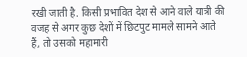रखी जाती है. किसी प्रभावित देश से आने वाले यात्री की वजह से अगर कुछ देशों में छिटपुट मामले सामने आते हैं, तो उसको महामारी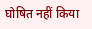घोषित नहीं किया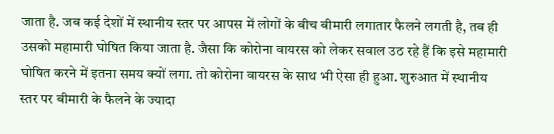जाता है. जब कई देशों में स्थानीय स्तर पर आपस में लोगों के बीच बीमारी लगातार फैलने लगती है, तब ही उसको महामारी घोषित किया जाता है. जैसा कि कोरोना वायरस को लेकर सवाल उठ रहे हैं कि इसे महामारी घोषित करने में इतना समय क्यों लगा. तो कोरोना वायरस के साथ भी ऐसा ही हुआ. शुरुआत में स्थानीय स्तर पर बीमारी के फैलने के ज्यादा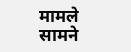मामले सामने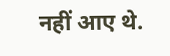नहीं आए थे.